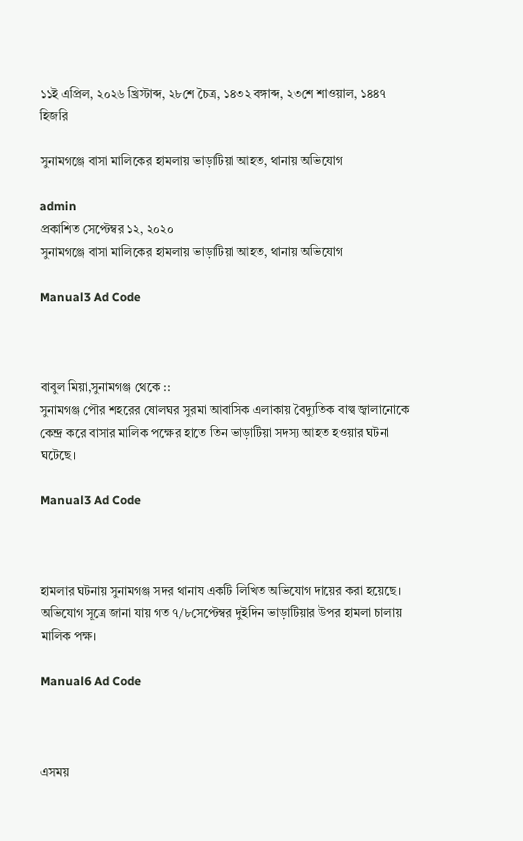১১ই এপ্রিল, ২০২৬ খ্রিস্টাব্দ, ২৮শে চৈত্র, ১৪৩২ বঙ্গাব্দ, ২৩শে শাওয়াল, ১৪৪৭ হিজরি

সুনামগঞ্জে বাসা মালিকের হামলায় ভাড়াটিয়া আহত, থানায় অভিযোগ

admin
প্রকাশিত সেপ্টেম্বর ১২, ২০২০
সুনামগঞ্জে বাসা মালিকের হামলায় ভাড়াটিয়া আহত, থানায় অভিযোগ

Manual3 Ad Code



বাবুল মিয়া,সুনামগঞ্জ থেকে ::
সুনামগঞ্জ পৌর শহরের ষোলঘর সুরমা আবাসিক এলাকায় বৈদ্যুতিক বাল্ব জ্বালানোকে কেন্দ্র করে বাসার মালিক পক্ষের হাতে তিন ভাড়াটিয়া সদস্য আহত হওয়ার ঘটনা ঘটেছে।

Manual3 Ad Code



হামলার ঘটনায় সুনামগঞ্জ সদর থানায একটি লিখিত অভিযোগ দায়ের করা হয়েছে। অভিযোগ সূত্রে জানা যায় গত ৭/৮সেপ্টেম্বর দুইদিন ভাড়াটিয়ার উপর হামলা চালায় মালিক পক্ষ।

Manual6 Ad Code



এসময়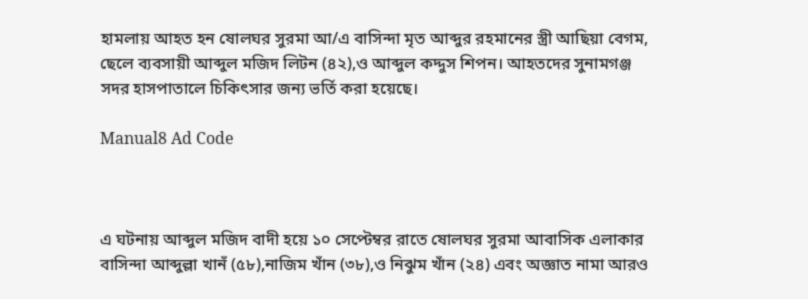হামলায় আহত হন ষোলঘর সুরমা আ/এ বাসিন্দা মৃত আব্দুর রহমানের স্ত্রী আছিয়া বেগম, ছেলে ব্যবসায়ী আব্দুল মজিদ লিটন (৪২),ও আব্দুল কদ্দুস শিপন। আহতদের সুনামগঞ্জ সদর হাসপাতালে চিকিৎসার জন্য ভর্তি করা হয়েছে।

Manual8 Ad Code



এ ঘটনায় আব্দুল মজিদ বাদী হয়ে ১০ সেপ্টেম্বর রাতে ষোলঘর সুরমা আবাসিক এলাকার বাসিন্দা আব্দুল্লা খানঁ (৫৮),নাজিম খাঁন (৩৮),ও নিঝুম খাঁন (২৪) এবং অজ্ঞাত নামা আরও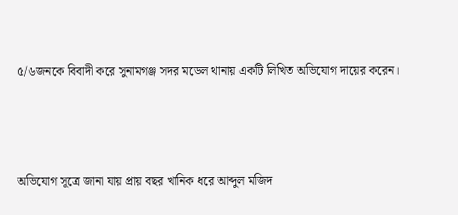৫/৬জনকে বিবাদী করে সুনামগঞ্জ সদর মডেল থানায় একটি লিখিত অভিযোগ দায়ের করেন।



অভিযোগ সূত্রে জানা যায় প্রায় বছর খানিক ধরে আব্দুল মজিদ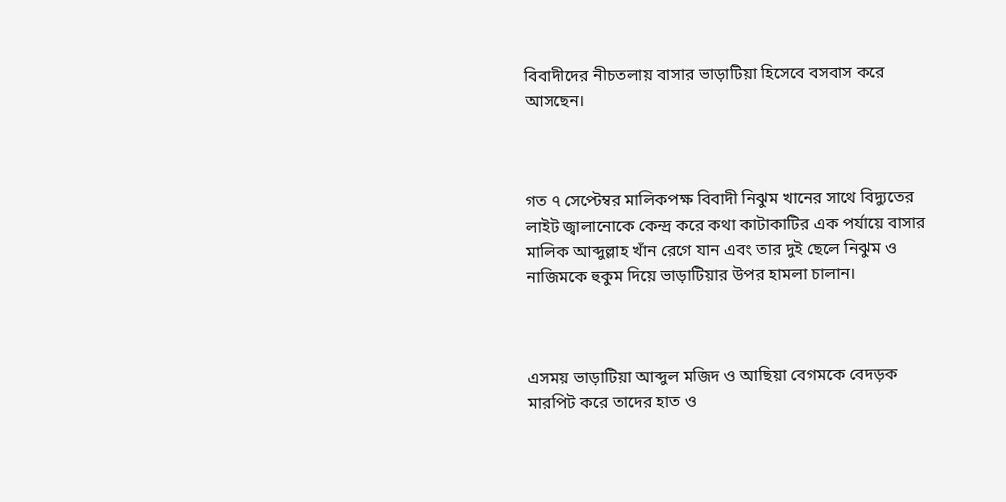বিবাদীদের নীচতলায় বাসার ভাড়াটিয়া হিসেবে বসবাস করে আসছেন।



গত ৭ সেপ্টেম্বর মালিকপক্ষ বিবাদী নিঝুম খানের সাথে বিদ্যুতের লাইট জ্বালানোকে কেন্দ্র করে কথা কাটাকাটির এক পর্যায়ে বাসার মালিক আব্দুল্লাহ খাঁন রেগে যান এবং তার দুই ছেলে নিঝুম ও নাজিমকে হুকুম দিয়ে ভাড়াটিয়ার উপর হামলা চালান।



এসময় ভাড়াটিয়া আব্দুল মজিদ ও আছিয়া বেগমকে বেদড়ক মারপিট করে তাদের হাত ও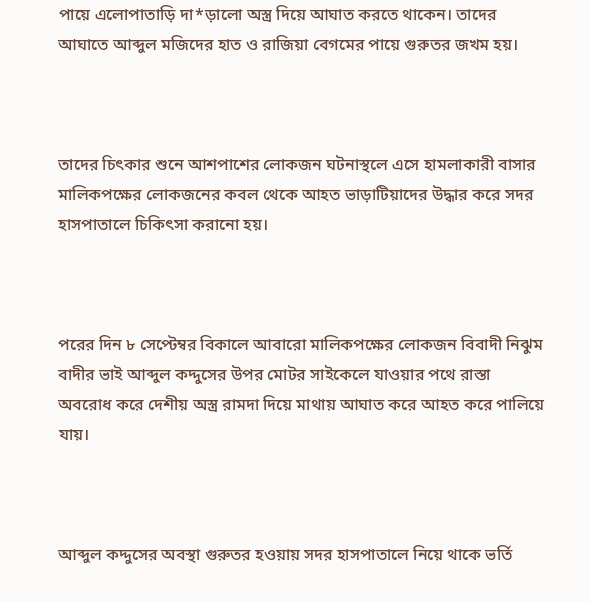পায়ে এলোপাতাড়ি দা*ড়ালো অস্ত্র দিয়ে আঘাত করতে থাকেন। তাদের আঘাতে আব্দুল মজিদের হাত ও রাজিয়া বেগমের পায়ে গুরুতর জখম হয়।



তাদের চিৎকার শুনে আশপাশের লোকজন ঘটনাস্থলে এসে হামলাকারী বাসার মালিকপক্ষের লোকজনের কবল থেকে আহত ভাড়াটিয়াদের উদ্ধার করে সদর হাসপাতালে চিকিৎসা করানো হয়।



পরের দিন ৮ সেপ্টেম্বর বিকালে আবারো মালিকপক্ষের লোকজন বিবাদী নিঝুম বাদীর ভাই আব্দুল কদ্দুসের উপর মোটর সাইকেলে যাওয়ার পথে রাস্তা অবরোধ করে দেশীয় অস্ত্র রামদা দিয়ে মাথায় আঘাত করে আহত করে পালিয়ে যায়।



আব্দুল কদ্দুসের অবস্থা গুরুতর হওয়ায় সদর হাসপাতালে নিয়ে থাকে ভর্তি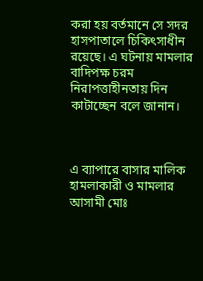করা হয় বর্তমানে সে সদর হাসপাতালে চিকিৎসাধীন রয়েছে। এ ঘটনায় মামলার বাদিপক্ষ চরম নিরাপত্তাহীনতায় দিন কাটাচ্ছেন বলে জানান।



এ ব্যাপারে বাসার মালিক হামলাকারী ও মামলার আসামী মোঃ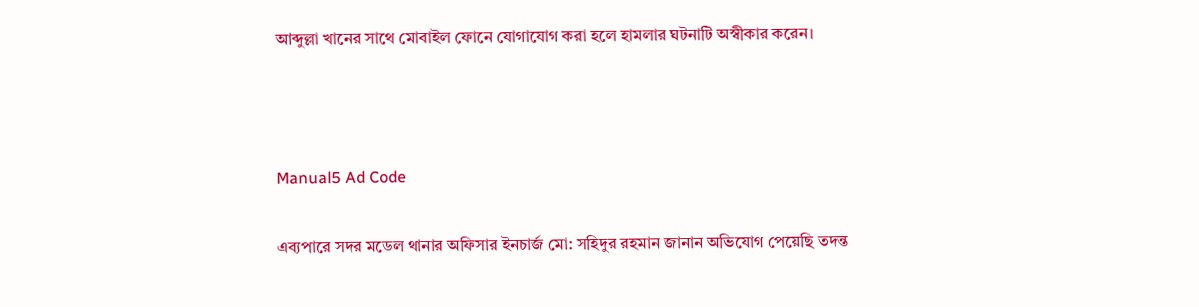আব্দুল্লা খানের সাথে মোবাইল ফোনে যোগাযোগ করা হলে হামলার ঘটনাটি অস্বীকার করেন।



Manual5 Ad Code

এব্যপারে সদর মডেল থানার অফিসার ইনচার্জ মো: সহিদুর রহমান জানান অভিযোগ পেয়েছি তদন্ত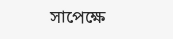সাপেক্ষে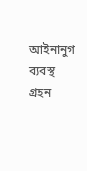আইনানুগ ব্যবস্থ গ্রহন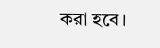করা হবে।